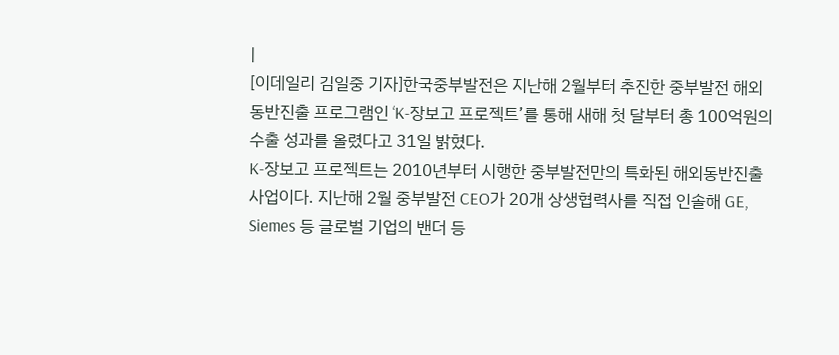|
[이데일리 김일중 기자]한국중부발전은 지난해 2월부터 추진한 중부발전 해외동반진출 프로그램인 ‘K-장보고 프로젝트’를 통해 새해 첫 달부터 총 100억원의 수출 성과를 올렸다고 31일 밝혔다.
K-장보고 프로젝트는 2010년부터 시행한 중부발전만의 특화된 해외동반진출 사업이다. 지난해 2월 중부발전 CEO가 20개 상생협력사를 직접 인솔해 GE, Siemes 등 글로벌 기업의 밴더 등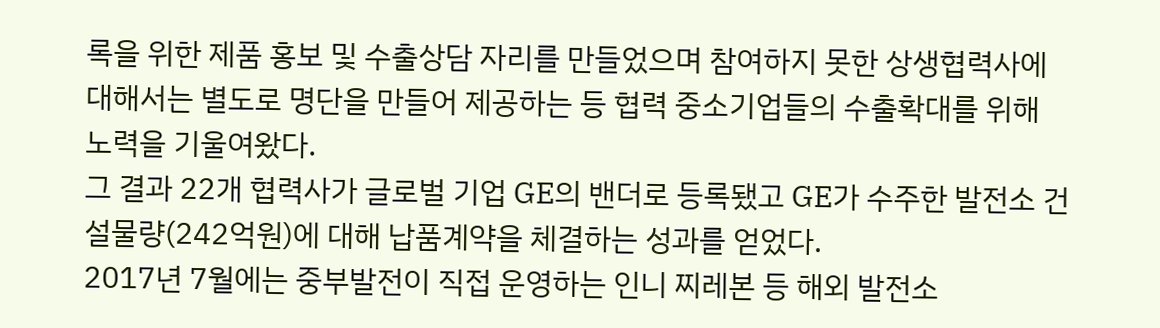록을 위한 제품 홍보 및 수출상담 자리를 만들었으며 참여하지 못한 상생협력사에 대해서는 별도로 명단을 만들어 제공하는 등 협력 중소기업들의 수출확대를 위해 노력을 기울여왔다.
그 결과 22개 협력사가 글로벌 기업 GE의 밴더로 등록됐고 GE가 수주한 발전소 건설물량(242억원)에 대해 납품계약을 체결하는 성과를 얻었다.
2017년 7월에는 중부발전이 직접 운영하는 인니 찌레본 등 해외 발전소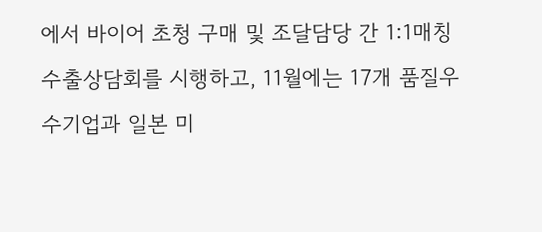에서 바이어 초청 구매 및 조달담당 간 1:1매칭 수출상담회를 시행하고, 11월에는 17개 품질우수기업과 일본 미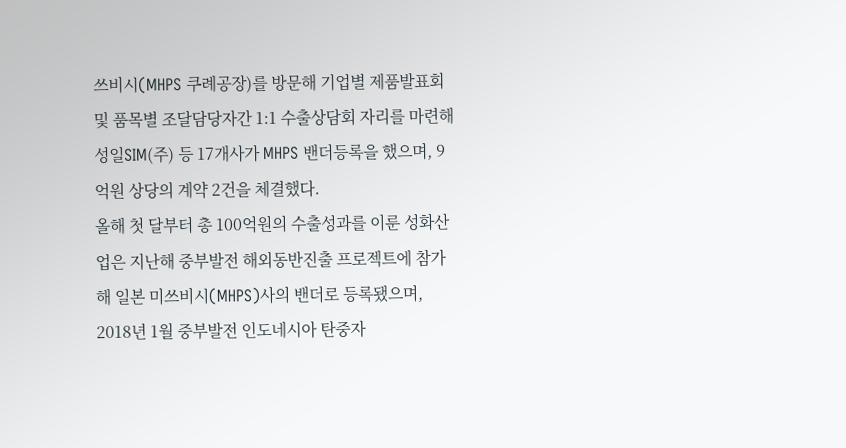쓰비시(MHPS 쿠례공장)를 방문해 기업별 제품발표회 및 품목별 조달담당자간 1:1 수출상담회 자리를 마련해 성일SIM(주) 등 17개사가 MHPS 밴더등록을 했으며, 9억원 상당의 계약 2건을 체결했다.
올해 첫 달부터 총 100억원의 수출성과를 이룬 성화산업은 지난해 중부발전 해외동반진출 프로젝트에 참가해 일본 미쓰비시(MHPS)사의 밴더로 등록됐으며, 2018년 1월 중부발전 인도네시아 탄중자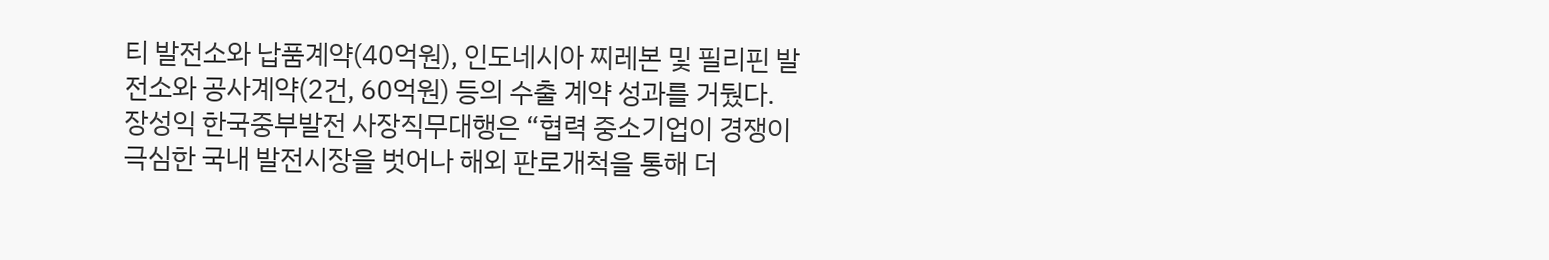티 발전소와 납품계약(40억원), 인도네시아 찌레본 및 필리핀 발전소와 공사계약(2건, 60억원) 등의 수출 계약 성과를 거뒀다.
장성익 한국중부발전 사장직무대행은 “협력 중소기업이 경쟁이 극심한 국내 발전시장을 벗어나 해외 판로개척을 통해 더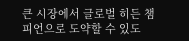큰 시장에서 글로벌 히든 챔피언으로 도약할 수 있도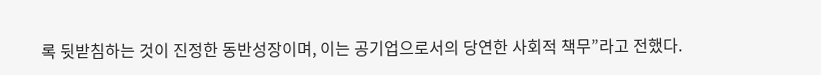록 뒷받침하는 것이 진정한 동반성장이며, 이는 공기업으로서의 당연한 사회적 책무”라고 전했다.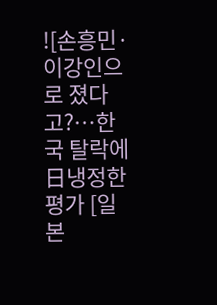![손흥민·이강인으로 졌다고?…한국 탈락에 日냉정한 평가 [일본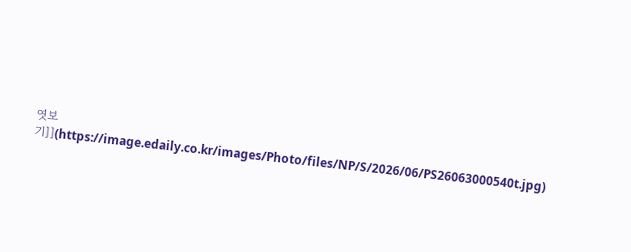엿보기]](https://image.edaily.co.kr/images/Photo/files/NP/S/2026/06/PS26063000540t.jpg)